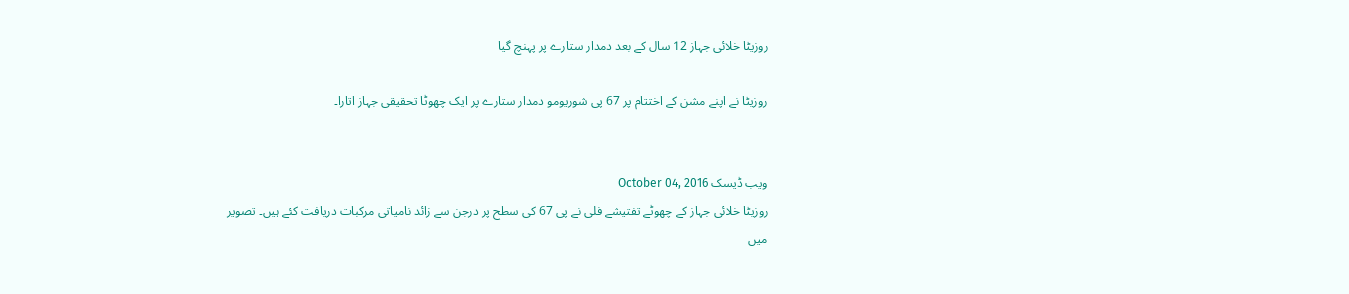روزیٹا خلائی جہاز 12 سال کے بعد دمدار ستارے پر پہنچ گیا

روزیٹا نے اپنے مشن کے اختتام پر 67 پی شوریومو دمدار ستارے پر ایک چھوٹا تحقیقی جہاز اتارا۔


ویب ڈیسک October 04, 2016
روزیٹا خلائی جہاز کے چھوٹے تفتیشے فلی نے پی 67 کی سطح پر درجن سے زائد نامیاتی مرکبات دریافت کئے ہیں۔ تصویر میں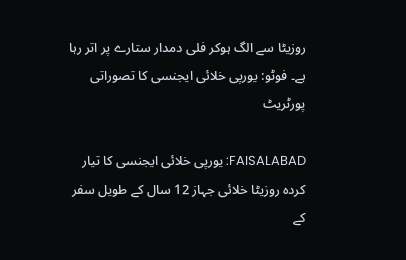روزیٹا سے الگ ہوکر فلی دمدار ستارے پر اتر رہا ہے۔ فوٹو: یورپی خلائی ایجنسی کا تصوراتی پورٹریٹ

FAISALABAD: یورپی خلائی ایجنسی کا تیار کردہ روزیٹا خلائی جہاز 12 سال کے طویل سفر کے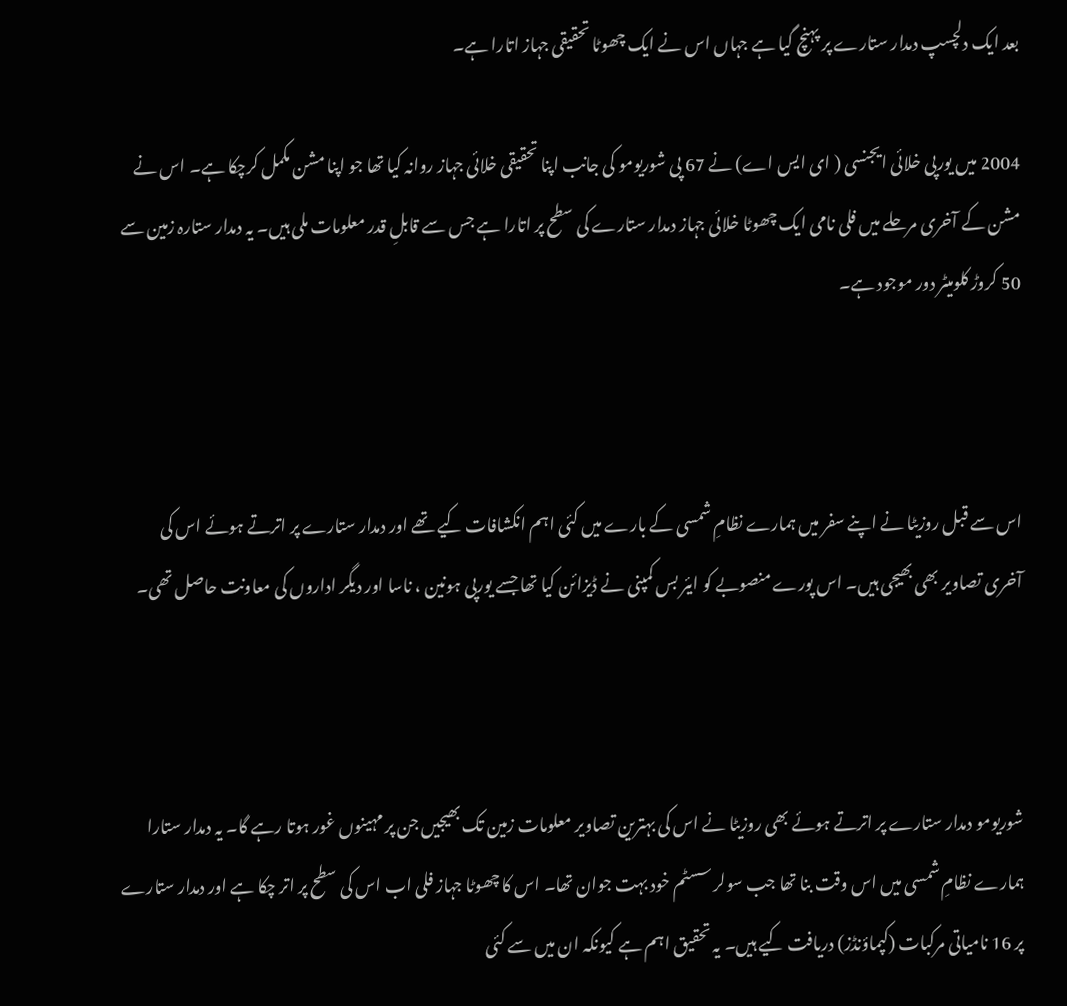بعد ایک دلچسپ دمدار ستارے پر پہنچ گیا ہے جہاں اس نے ایک چھوٹا تحقیقی جہاز اتارا ہے۔

2004 میں یورپی خلائی ایجنسی ( ای ایس اے) نے 67 پی شوریومو کی جانب اپنا تحقیقی خلائی جہاز روانہ کیا تھا جو اپنا مشن مکمل کرچکا ہے۔ اس نے مشن کے آخری مرحلے میں فلی نامی ایک چھوٹا خلائی جہاز دمدار ستارے کی سطح پر اتارا ہے جس سے قابلِ قدر معلومات ملی ہیں۔ یہ دمدار ستارہ زمین سے 50 کروڑ کلومیٹر دور موجود ہے۔



اس سے قبل روزیٹا نے اپنے سفر میں ہمارے نظامِ شمسی کے بارے میں کئی اہم انکشافات کیے تھے اور دمدار ستارے پر اترتے ہوئے اس کی آخری تصاویر بھی بھیجی ہیں۔ اس پورے منصوبے کو ایئر بس کمپنی نے ڈیزائن کیا تھا جسے یورپی ہونین ، ناسا اور دیگر اداروں کی معاونت حاصل تھی۔



شوریومو دمدار ستارے پر اترتے ہوئے بھی روزیٹا نے اس کی بہترین تصاویر معلومات زمین تک بھیجیں جن پر مہینوں غور ہوتا رہے گا۔ یہ دمدار ستارا ہمارے نظامِ شمسی میں اس وقت بنا تھا جب سولر سسٹم خود بہت جوان تھا۔ اس کا چھوٹا جہاز فلی اب اس کی سطح پر اتر چکا ہے اور دمدار ستارے پر 16 نامیاتی مرکبات (کپماؤنڈز) دریافت کیے ہیں۔ یہ تحقیق اہم ہے کیونکہ ان میں سے کئی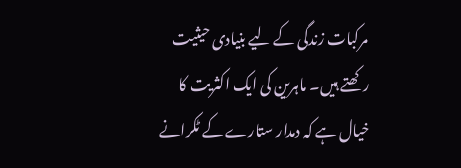مرکبات زندگی کے لیے بنیادی حیثیت رکھتے ہیں۔ ماہرین کی ایک اکثریت کا خیال ہے کہ دمدار ستارے کے ٹکرانے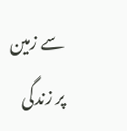سے زمین پر زندگی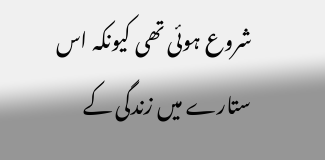شروع ہوئی تھی کیونکہ اس ستارے میں زندگی کے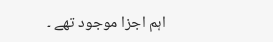اہم اجزا موجود تھے ۔